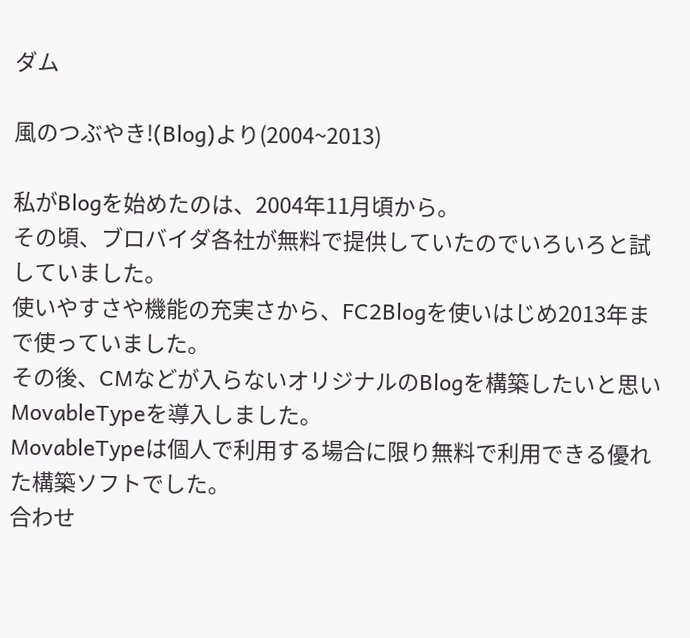ダム

風のつぶやき!(Blog)より(2004~2013)

私がBlogを始めたのは、2004年11月頃から。
その頃、ブロバイダ各社が無料で提供していたのでいろいろと試していました。
使いやすさや機能の充実さから、FC2Blogを使いはじめ2013年まで使っていました。
その後、CMなどが入らないオリジナルのBlogを構築したいと思いMovableTypeを導入しました。
MovableTypeは個人で利用する場合に限り無料で利用できる優れた構築ソフトでした。
合わせ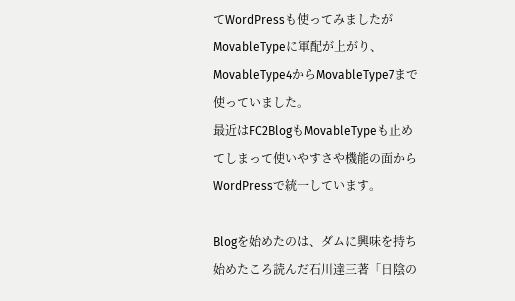てWordPressも使ってみましたがMovableTypeに軍配が上がり、MovableType4からMovableType7まで使っていました。
最近はFC2BlogもMovableTypeも止めてしまって使いやすさや機能の面からWordPressで統一しています。

Blogを始めたのは、ダムに興味を持ち始めたころ読んだ石川達三著「日陰の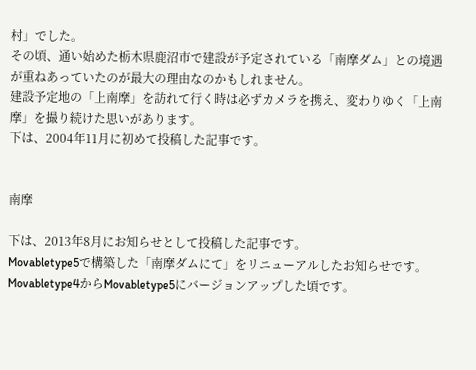村」でした。
その頃、通い始めた栃木県鹿沼市で建設が予定されている「南摩ダム」との境遇が重ねあっていたのが最大の理由なのかもしれません。
建設予定地の「上南摩」を訪れて行く時は必ずカメラを携え、変わりゆく「上南摩」を撮り続けた思いがあります。
下は、2004年11月に初めて投稿した記事です。


南摩

下は、2013年8月にお知らせとして投稿した記事です。
Movabletype5で構築した「南摩ダムにて」をリニューアルしたお知らせです。
Movabletype4からMovabletype5にバージョンアップした頃です。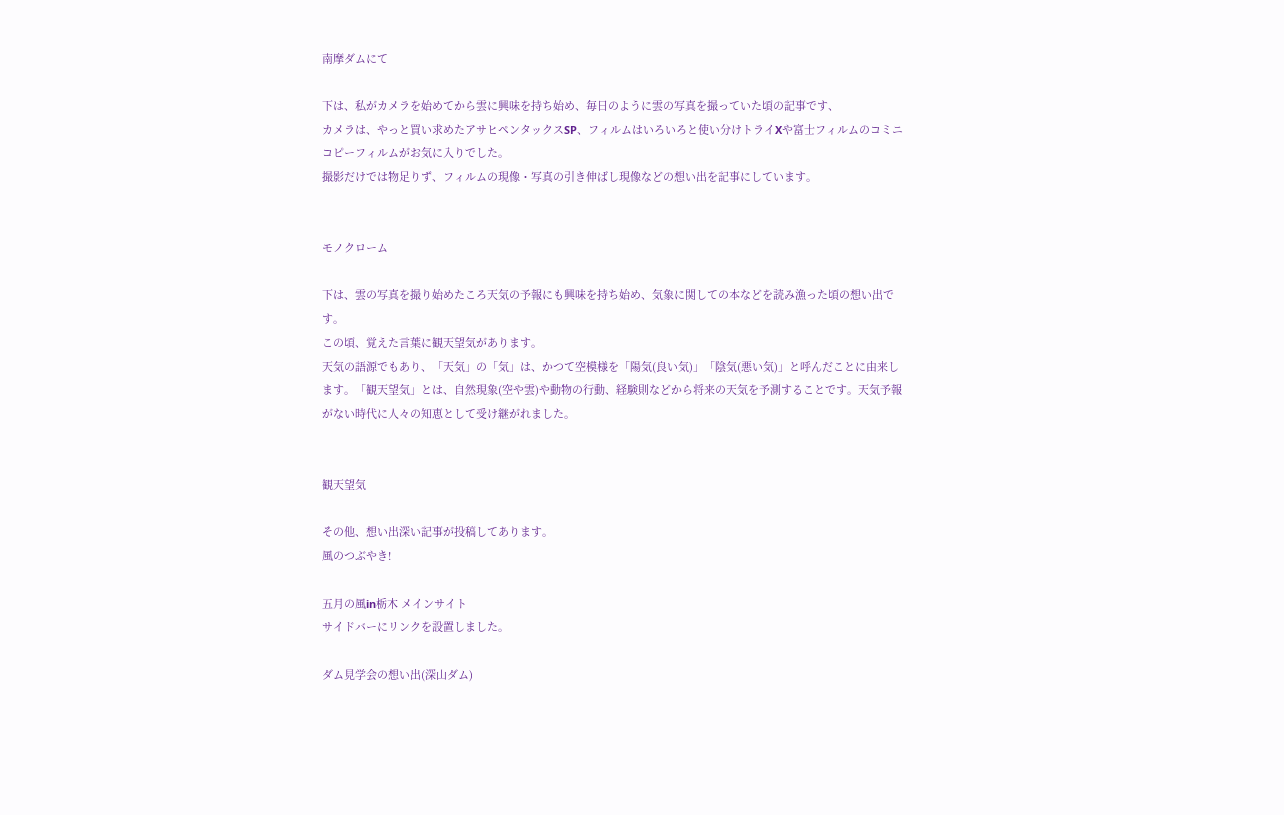南摩ダムにて

下は、私がカメラを始めてから雲に興味を持ち始め、毎日のように雲の写真を撮っていた頃の記事です、
カメラは、やっと買い求めたアサヒペンタックスSP、フィルムはいろいろと使い分けトライXや富士フィルムのコミニコピーフィルムがお気に入りでした。
撮影だけでは物足りず、フィルムの現像・写真の引き伸ばし現像などの想い出を記事にしています。


モノクローム

下は、雲の写真を撮り始めたころ天気の予報にも興味を持ち始め、気象に関しての本などを読み漁った頃の想い出です。
この頃、覚えた言葉に観天望気があります。
天気の語源でもあり、「天気」の「気」は、かつて空模様を「陽気(良い気)」「陰気(悪い気)」と呼んだことに由来します。「観天望気」とは、自然現象(空や雲)や動物の行動、経験則などから将来の天気を予測することです。天気予報がない時代に人々の知恵として受け継がれました。


観天望気

その他、想い出深い記事が投稿してあります。
風のつぶやき!

五月の風in栃木 メインサイト
サイドバーにリンクを設置しました。

ダム見学会の想い出(深山ダム)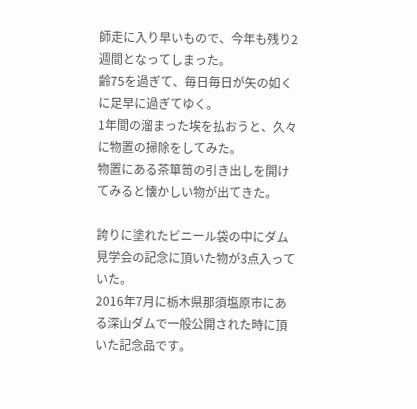師走に入り早いもので、今年も残り2週間となってしまった。
齢75を過ぎて、毎日毎日が矢の如くに足早に過ぎてゆく。
1年間の溜まった埃を払おうと、久々に物置の掃除をしてみた。
物置にある茶箪笥の引き出しを開けてみると懐かしい物が出てきた。

誇りに塗れたビニール袋の中にダム見学会の記念に頂いた物が3点入っていた。
2016年7月に栃木県那須塩原市にある深山ダムで一般公開された時に頂いた記念品です。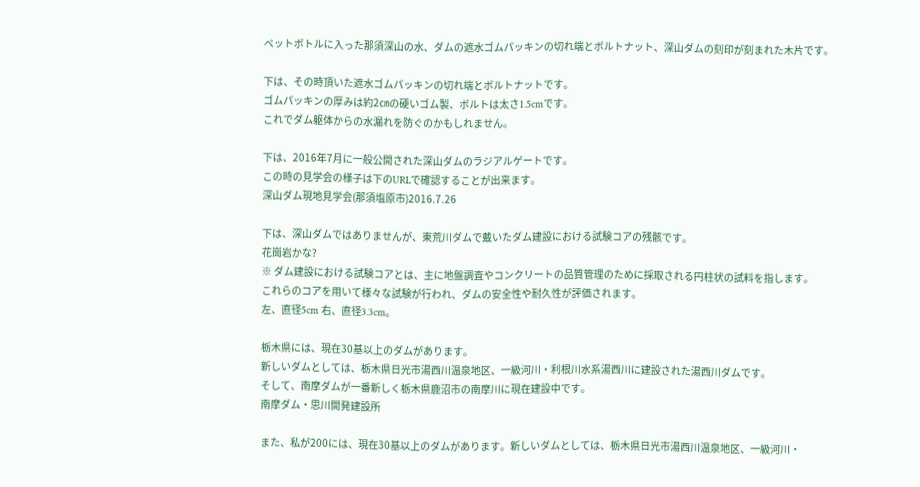ペットボトルに入った那須深山の水、ダムの遮水ゴムパッキンの切れ端とボルトナット、深山ダムの刻印が刻まれた木片です。

下は、その時頂いた遮水ゴムパッキンの切れ端とボルトナットです。
ゴムパッキンの厚みは約2㎝の硬いゴム製、ボルトは太さ1.5cmです。
これでダム躯体からの水漏れを防ぐのかもしれません。

下は、2016年7月に一般公開された深山ダムのラジアルゲートです。
この時の見学会の様子は下のURLで確認することが出来ます。
深山ダム現地見学会(那須塩原市)2016.7.26

下は、深山ダムではありませんが、東荒川ダムで戴いたダム建設における試験コアの残骸です。
花崗岩かな?
※ ダム建設における試験コアとは、主に地盤調査やコンクリートの品質管理のために採取される円柱状の試料を指します。
これらのコアを用いて様々な試験が行われ、ダムの安全性や耐久性が評価されます。
左、直径5cm 右、直径3.3cm。

栃木県には、現在30基以上のダムがあります。
新しいダムとしては、栃木県日光市湯西川温泉地区、一級河川・利根川水系湯西川に建設された湯西川ダムです。
そして、南摩ダムが一番新しく栃木県鹿沼市の南摩川に現在建設中です。
南摩ダム・思川開発建設所

また、私が200には、現在30基以上のダムがあります。新しいダムとしては、栃木県日光市湯西川温泉地区、一級河川・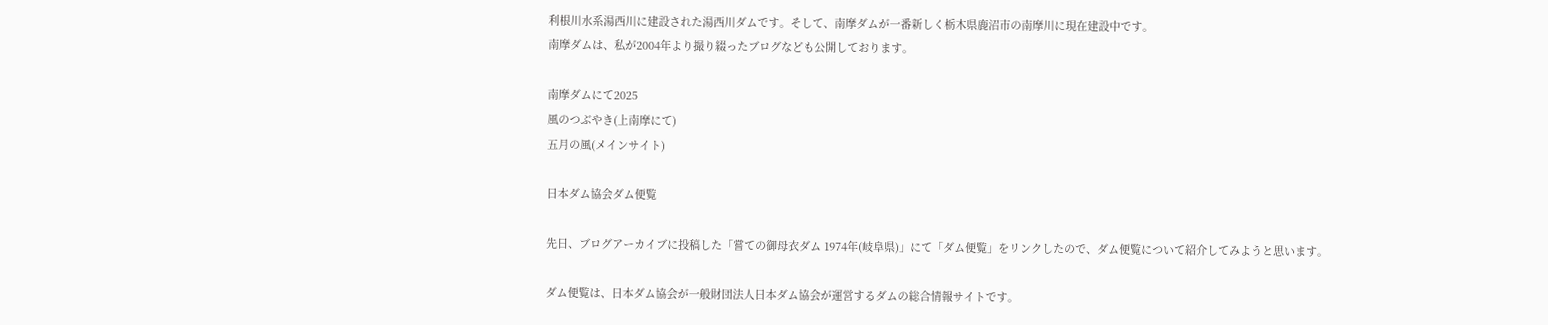利根川水系湯西川に建設された湯西川ダムです。そして、南摩ダムが一番新しく栃木県鹿沼市の南摩川に現在建設中です。
南摩ダムは、私が2004年より撮り綴ったブログなども公開しております。

南摩ダムにて2025
風のつぶやき(上南摩にて)
五月の風(メインサイト)

日本ダム協会ダム便覧

先日、ブログアーカイブに投稿した「嘗ての御母衣ダム 1974年(岐阜県)」にて「ダム便覧」をリンクしたので、ダム便覧について紹介してみようと思います。

ダム便覧は、日本ダム協会が一般財団法人日本ダム協会が運営するダムの総合情報サイトです。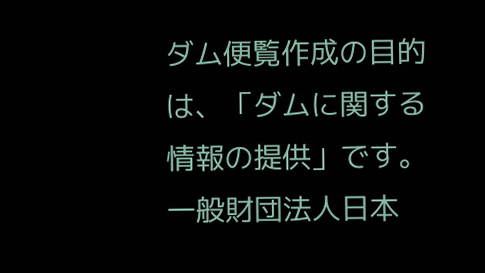ダム便覧作成の目的は、「ダムに関する情報の提供」です。
一般財団法人日本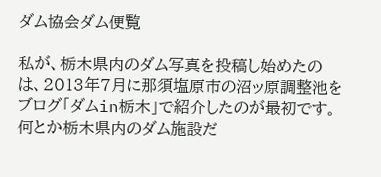ダム協会ダム便覧

私が、栃木県内のダム写真を投稿し始めたのは、2013年7月に那須塩原市の沼ッ原調整池をブログ「ダムin栃木」で紹介したのが最初です。
何とか栃木県内のダム施設だ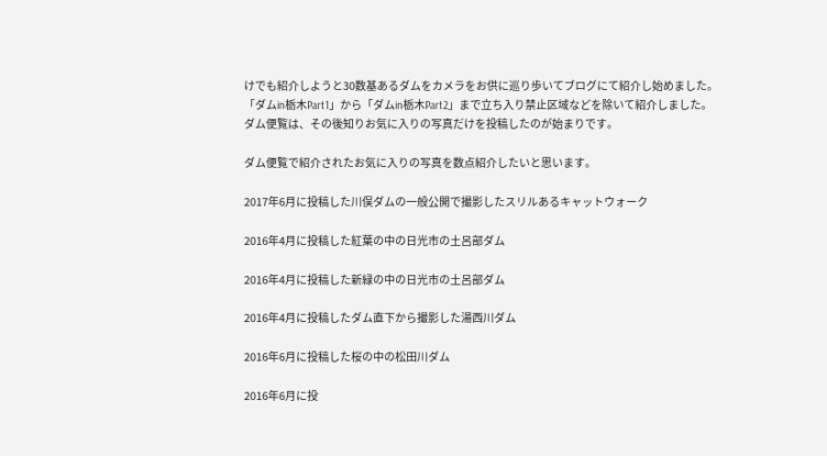けでも紹介しようと30数基あるダムをカメラをお供に巡り歩いてブログにて紹介し始めました。
「ダムin栃木Part1」から「ダムin栃木Part2」まで立ち入り禁止区域などを除いて紹介しました。
ダム便覧は、その後知りお気に入りの写真だけを投稿したのが始まりです。

ダム便覧で紹介されたお気に入りの写真を数点紹介したいと思います。

2017年6月に投稿した川俣ダムの一般公開で撮影したスリルあるキャットウォーク

2016年4月に投稿した紅葉の中の日光市の土呂部ダム

2016年4月に投稿した新緑の中の日光市の土呂部ダム

2016年4月に投稿したダム直下から撮影した湯西川ダム

2016年6月に投稿した桜の中の松田川ダム

2016年6月に投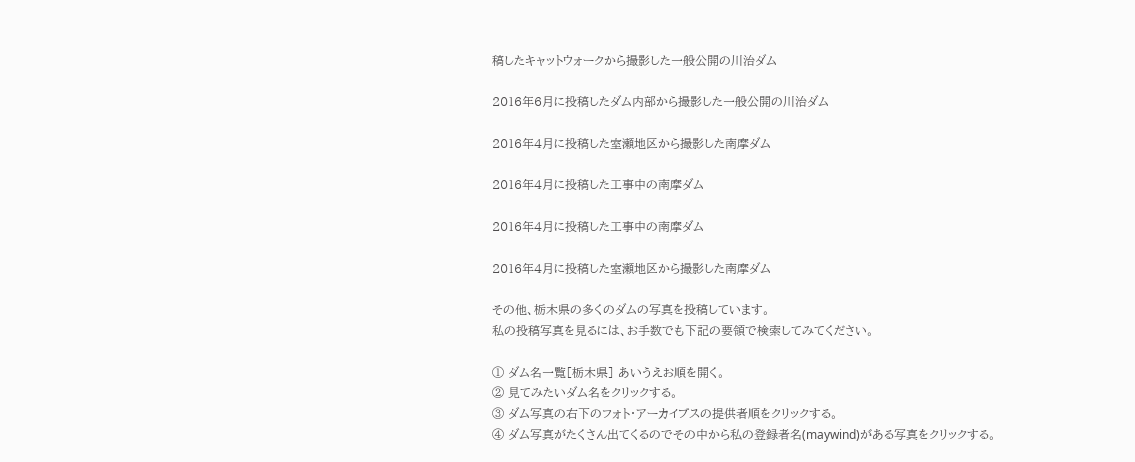稿したキャットウォークから撮影した一般公開の川治ダム

2016年6月に投稿したダム内部から撮影した一般公開の川治ダム

2016年4月に投稿した室瀬地区から撮影した南摩ダム

2016年4月に投稿した工事中の南摩ダム

2016年4月に投稿した工事中の南摩ダム

2016年4月に投稿した室瀬地区から撮影した南摩ダム

その他、栃木県の多くのダムの写真を投稿しています。
私の投稿写真を見るには、お手数でも下記の要領で検索してみてください。

① ダム名一覧[栃木県] あいうえお順を開く。
② 見てみたいダム名をクリックする。
③ ダム写真の右下のフォト・アーカイブスの提供者順をクリックする。
④ ダム写真がたくさん出てくるのでその中から私の登録者名(maywind)がある写真をクリックする。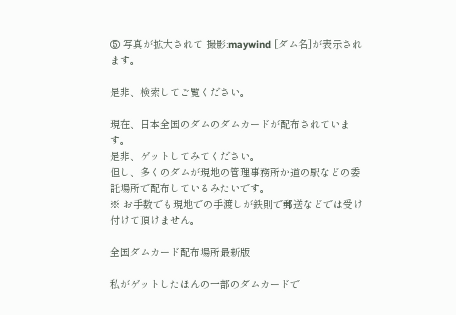⑤ 写真が拡大されて 撮影:maywind [ダム名]が表示されます。

是非、検索してご覧ください。

現在、日本全国のダムのダムカードが配布されています。
是非、ゲットしてみてください。
但し、多くのダムが現地の管理事務所か道の駅などの委託場所で配布しているみたいです。
※ お手数でも現地での手渡しが鉄則で郵送などでは受け付けて頂けません。

全国ダムカード配布場所最新版

私がゲットしたほんの一部のダムカードで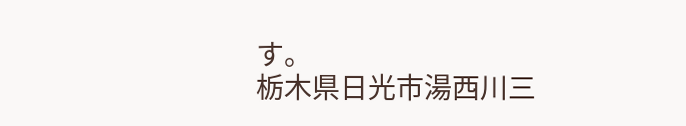す。
栃木県日光市湯西川三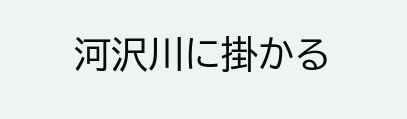河沢川に掛かる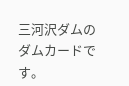三河沢ダムのダムカードです。